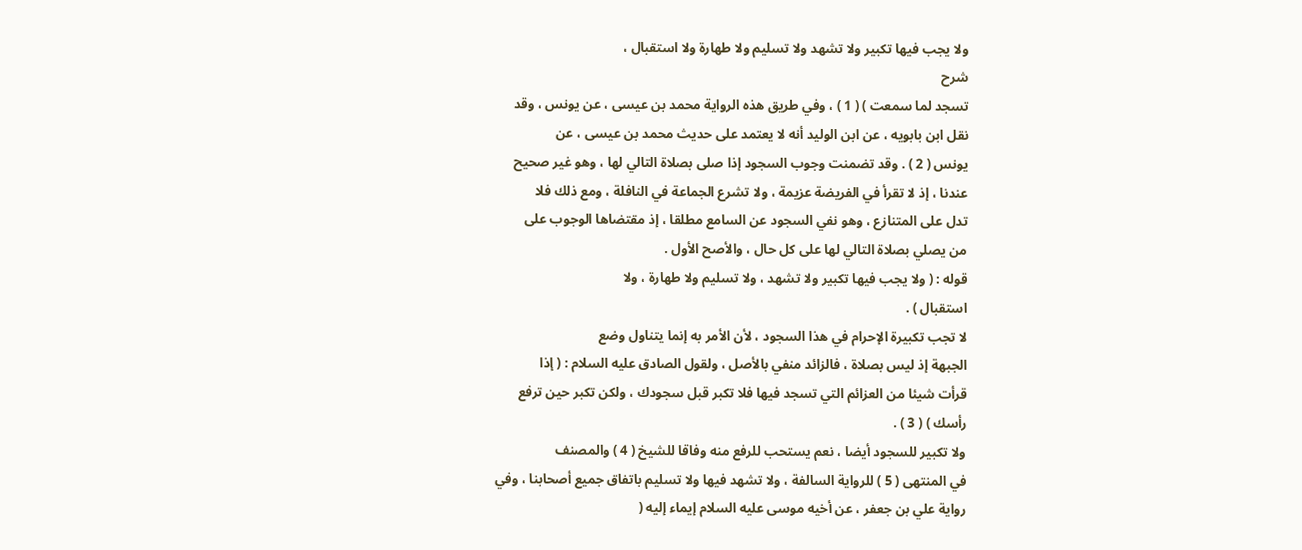ولا يجب فيها تكبير ولا تشهد ولا تسليم ولا طهارة ولا استقبال ،
شرح
تسجد لما سمعت ) ( 1 ) ، وفي طريق هذه الرواية محمد بن عيسى ، عن يونس ، وقد
نقل ابن بابويه ، عن ابن الوليد أنه لا يعتمد على حديث محمد بن عيسى ، عن
يونس ( 2 ) . وقد تضمنت وجوب السجود إذا صلى بصلاة التالي لها ، وهو غير صحيح
عندنا ، إذ لا تقرأ في الفريضة عزيمة ، ولا تشرع الجماعة في النافلة ، ومع ذلك فلا
تدل على المتنازع ، وهو نفي السجود عن السامع مطلقا ، إذ مقتضاها الوجوب على
من يصلي بصلاة التالي لها على كل حال ، والأصح الأول .
قوله : ( ولا يجب فيها تكبير ولا تشهد ، ولا تسليم ولا طهارة ، ولا
استقبال ) .
لا تجب تكبيرة الإحرام في هذا السجود ، لأن الأمر به إنما يتناول وضع
الجبهة إذ ليس بصلاة ، فالزائد منفي بالأصل ، ولقول الصادق عليه السلام : ( إذا
قرأت شيئا من العزائم التي تسجد فيها فلا تكبر قبل سجودك ، ولكن تكبر حين ترفع
رأسك ) ( 3 ) .
ولا تكبير للسجود أيضا ، نعم يستحب للرفع منه وفاقا للشيخ ( 4 ) والمصنف
في المنتهى ( 5 ) للرواية السالفة ، ولا تشهد فيها ولا تسليم باتفاق جميع أصحابنا ، وفي
رواية علي بن جعفر ، عن أخيه موسى عليه السلام إيماء إليه (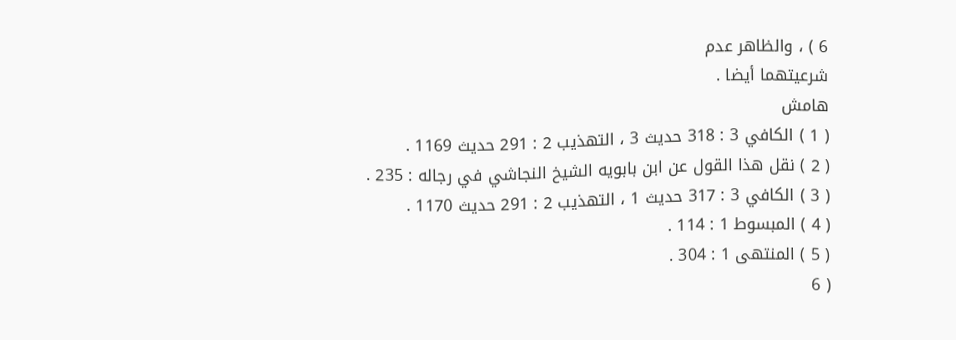6 ) ، والظاهر عدم
شرعيتهما أيضا .
هامش
( 1 ) الكافي 3 : 318 حديث 3 ، التهذيب 2 : 291 حديث 1169 .
( 2 ) نقل هذا القول عن ابن بابويه الشيخ النجاشي في رجاله : 235 .
( 3 ) الكافي 3 : 317 حديث 1 ، التهذيب 2 : 291 حديث 1170 .
( 4 ) المبسوط 1 : 114 .
( 5 ) المنتهى 1 : 304 .
( 6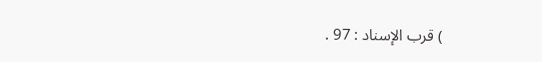) قرب الإسناد : 97 .